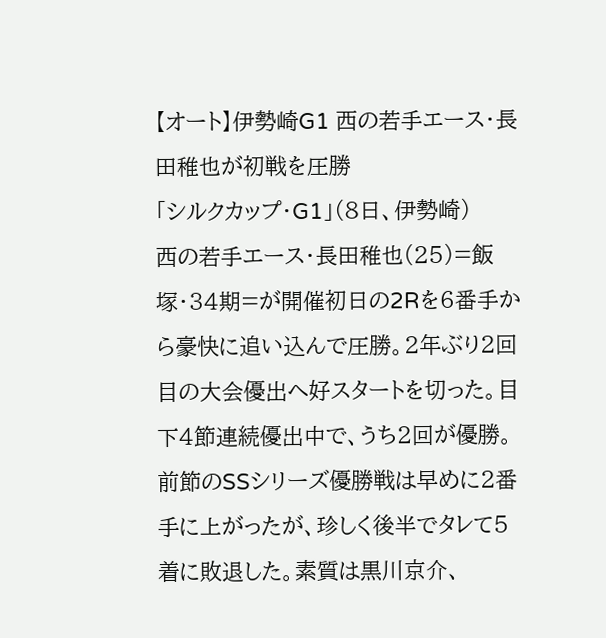【オート】伊勢崎G1 西の若手エース・長田稚也が初戦を圧勝
「シルクカップ・G1」(8日、伊勢崎)
西の若手エース・長田稚也(25)=飯塚・34期=が開催初日の2Rを6番手から豪快に追い込んで圧勝。2年ぶり2回目の大会優出へ好スタートを切った。目下4節連続優出中で、うち2回が優勝。前節のSSシリーズ優勝戦は早めに2番手に上がったが、珍しく後半でタレて5着に敗退した。素質は黒川京介、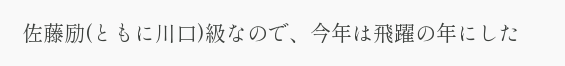佐藤励(ともに川口)級なので、今年は飛躍の年にした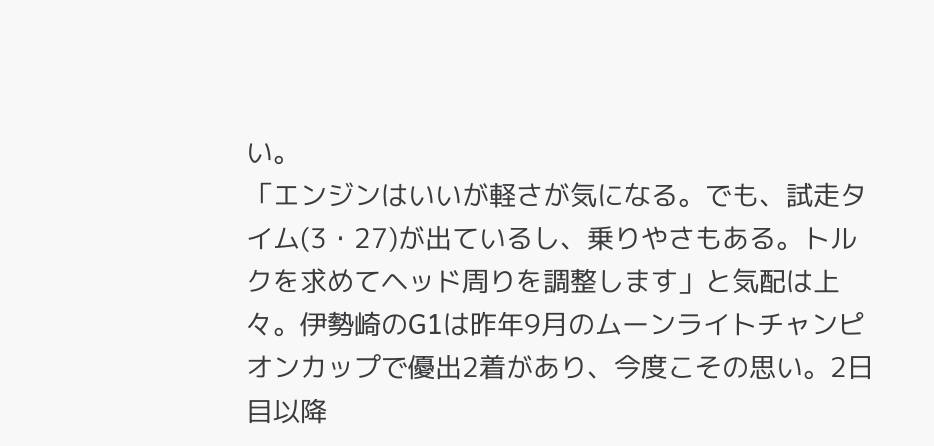い。
「エンジンはいいが軽さが気になる。でも、試走タイム(3・27)が出ているし、乗りやさもある。トルクを求めてヘッド周りを調整します」と気配は上々。伊勢崎のG1は昨年9月のムーンライトチャンピオンカップで優出2着があり、今度こその思い。2日目以降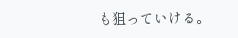も狙っていける。